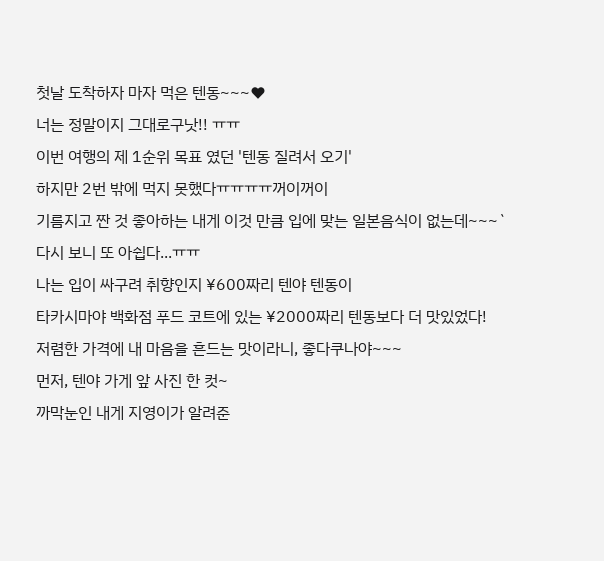첫날 도착하자 마자 먹은 텐동~~~♥
너는 정말이지 그대로구낫!! ㅠㅠ
이번 여행의 제 1순위 목표 였던 '텐동 질려서 오기'
하지만 2번 밖에 먹지 못했다ㅠㅠㅠㅠ꺼이꺼이
기름지고 짠 것 좋아하는 내게 이것 만큼 입에 맞는 일본음식이 없는데~~~`
다시 보니 또 아쉽다...ㅠㅠ
나는 입이 싸구려 취향인지 ¥600짜리 텐야 텐동이
타카시마야 백화점 푸드 코트에 있는 ¥2000짜리 텐동보다 더 맛있었다!
저렴한 가격에 내 마음을 흔드는 맛이라니, 좋다쿠나야~~~
먼저, 텐야 가게 앞 사진 한 컷~
까막눈인 내게 지영이가 알려준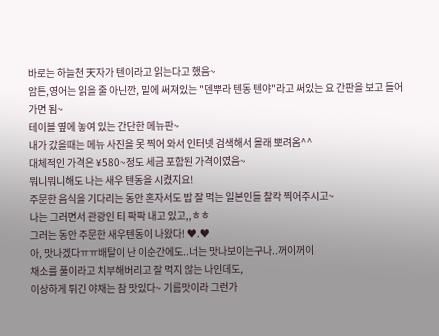바로는 하늘천 天자가 텐이라고 읽는다고 했음~
암튼,영어는 읽을 줄 아닌깐, 밑에 써져있는 "덴뿌라 텐동 텐야"라고 써있는 요 간판을 보고 들어가면 됨~
테이블 옆에 놓여 있는 간단한 메뉴판~
내가 갔을때는 메뉴 사진을 못 찍어 와서 인터넷 검색해서 몰래 뽀려옴^^
대체적인 가격은 ¥580~정도 세금 포함된 가격이였음~
뭐니뭐니해도 나는 새우 텐동을 시켰지요!
주문한 음식을 기다리는 동안 혼자서도 밥 잘 먹는 일본인들 찰칵 찍어주시고~
나는 그러면서 관광인 티 팍팍 내고 있고,,ㅎㅎ
그러는 동안 주문한 새우텐동이 나왔다! ♥.♥
아, 맛나겠다ㅠㅠ배탈이 난 이순간에도..너는 맛나보이는구나..꺼이꺼이
채소를 풀이라고 치부해버리고 잘 먹지 않는 나인데도,
이상하게 튀긴 야채는 참 맛있다~ 기름맛이라 그런가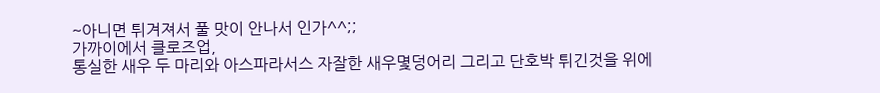~아니면 튀겨져서 풀 맛이 안나서 인가^^;;
가까이에서 클로즈업,
통실한 새우 두 마리와 아스파라서스 자잘한 새우몇덩어리 그리고 단호박 튀긴것을 위에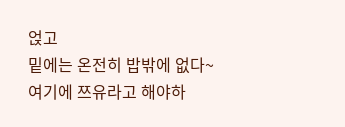얹고
밑에는 온전히 밥밖에 없다~
여기에 쯔유라고 해야하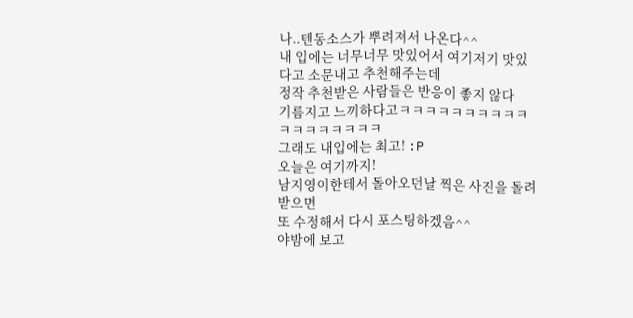나..텐동소스가 뿌려져서 나온다^^
내 입에는 너무너무 맛있어서 여기저기 맛있다고 소문내고 추천해주는데
정작 추천받은 사람들은 반응이 좋지 않다
기름지고 느끼하다고ㅋㅋㅋㅋㅋㅋㅋㅋㅋㅋㅋㅋㅋㅋㅋㅋㅋㅋ
그래도 내입에는 최고! :P
오늘은 여기까지!
남지영이한테서 돌아오던날 찍은 사진을 돌려받으면
또 수정해서 다시 포스팅하겠음^^
야밤에 보고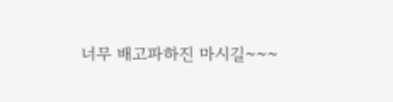너무 배고파하진 마시길~~~